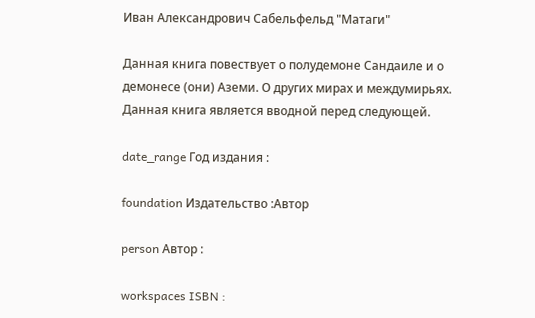Иван Александрович Сабельфельд "Матаги"

Данная книга повествует о полудемоне Сандаиле и о демонесе (они) Аземи. О других мирах и междумирьях. Данная книга является вводной перед следующей.

date_range Год издания :

foundation Издательство :Автор

person Автор :

workspaces ISBN :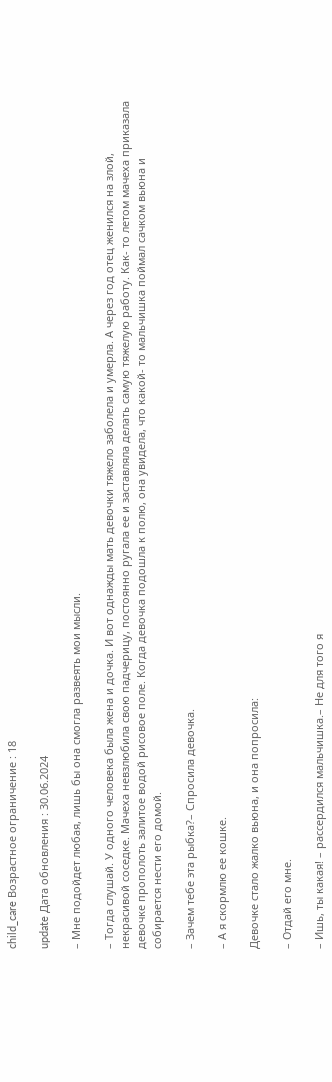child_care Возрастное ограничение : 18

update Дата обновления : 30.06.2024

– Мне подойдет любая, лишь бы она смогла развеять мои мысли.

– Тогда слушай. У одного человека была жена и дочка. И вот однажды мать девочки тяжело заболела и умерла. А через год отец женился на злой, некрасивой соседке. Мачеха невзлюбила свою падчерицу, постоянно ругала ее и заставляла делать самую тяжелую работу. Как- то летом мачеха приказала девочке прополоть залитое водой рисовое поле. Когда девочка подошла к полю, она увидела, что какой- то мальчишка поймал сачком вьюна и собирается нести его домой.

– Зачем тебе эта рыбка?– Спросила девочка.

– А я скормлю ее кошке.

Девочке стало жалко вьюна, и она попросила:

– Отдай его мне.

– Ишь, ты какая! – рассердился мальчишка.– Не для того я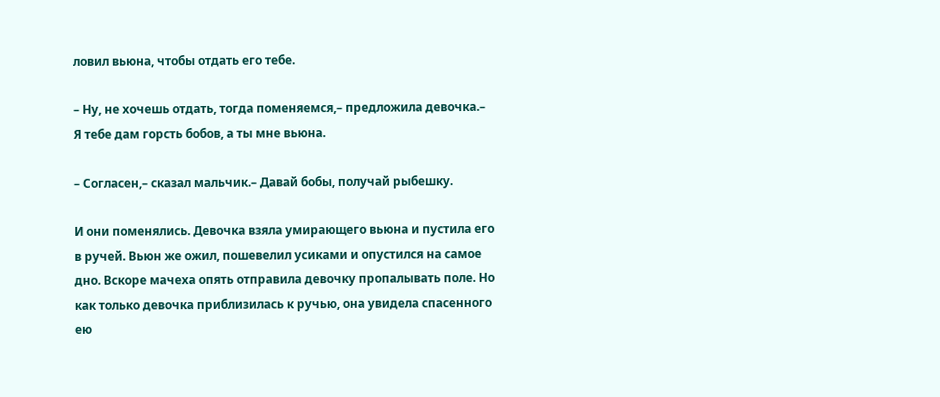ловил вьюна, чтобы отдать его тебе.

– Ну, не хочешь отдать, тогда поменяемся,– предложила девочка.– Я тебе дам горсть бобов, а ты мне вьюна.

– Согласен,– сказал мальчик.– Давай бобы, получай рыбешку.

И они поменялись. Девочка взяла умирающего вьюна и пустила его в ручей. Вьюн же ожил, пошевелил усиками и опустился на самое дно. Вскоре мачеха опять отправила девочку пропалывать поле. Но как только девочка приблизилась к ручью, она увидела спасенного ею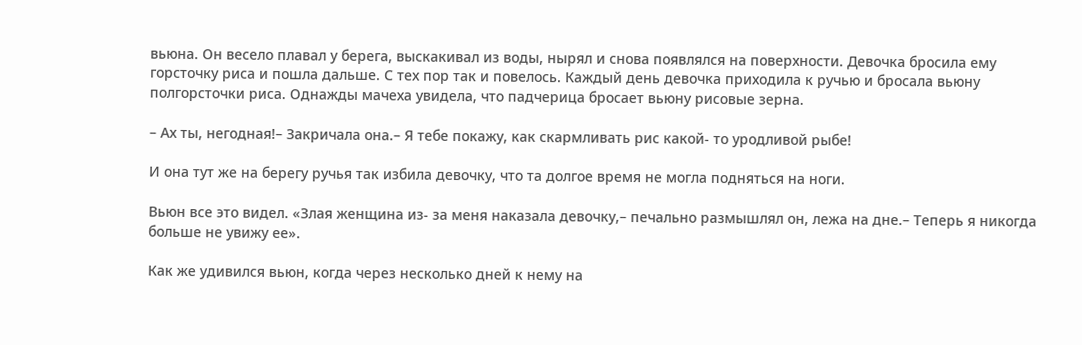вьюна. Он весело плавал у берега, выскакивал из воды, нырял и снова появлялся на поверхности. Девочка бросила ему горсточку риса и пошла дальше. С тех пор так и повелось. Каждый день девочка приходила к ручью и бросала вьюну полгорсточки риса. Однажды мачеха увидела, что падчерица бросает вьюну рисовые зерна.

– Ах ты, негодная!– Закричала она.– Я тебе покажу, как скармливать рис какой- то уродливой рыбе!

И она тут же на берегу ручья так избила девочку, что та долгое время не могла подняться на ноги.

Вьюн все это видел. «Злая женщина из- за меня наказала девочку,– печально размышлял он, лежа на дне.– Теперь я никогда больше не увижу ее».

Как же удивился вьюн, когда через несколько дней к нему на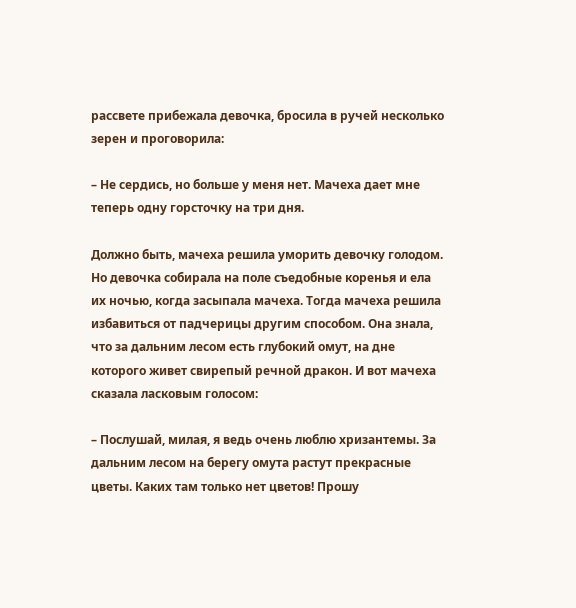рассвете прибежала девочка, бросила в ручей несколько зерен и проговорила:

– Не сердись, но больше у меня нет. Мачеха дает мне теперь одну горсточку на три дня.

Должно быть, мачеха решила уморить девочку голодом. Но девочка собирала на поле съедобные коренья и ела их ночью, когда засыпала мачеха. Тогда мачеха решила избавиться от падчерицы другим способом. Она знала, что за дальним лесом есть глубокий омут, на дне которого живет свирепый речной дракон. И вот мачеха сказала ласковым голосом:

– Послушай, милая, я ведь очень люблю хризантемы. За дальним лесом на берегу омута растут прекрасные цветы. Каких там только нет цветов! Прошу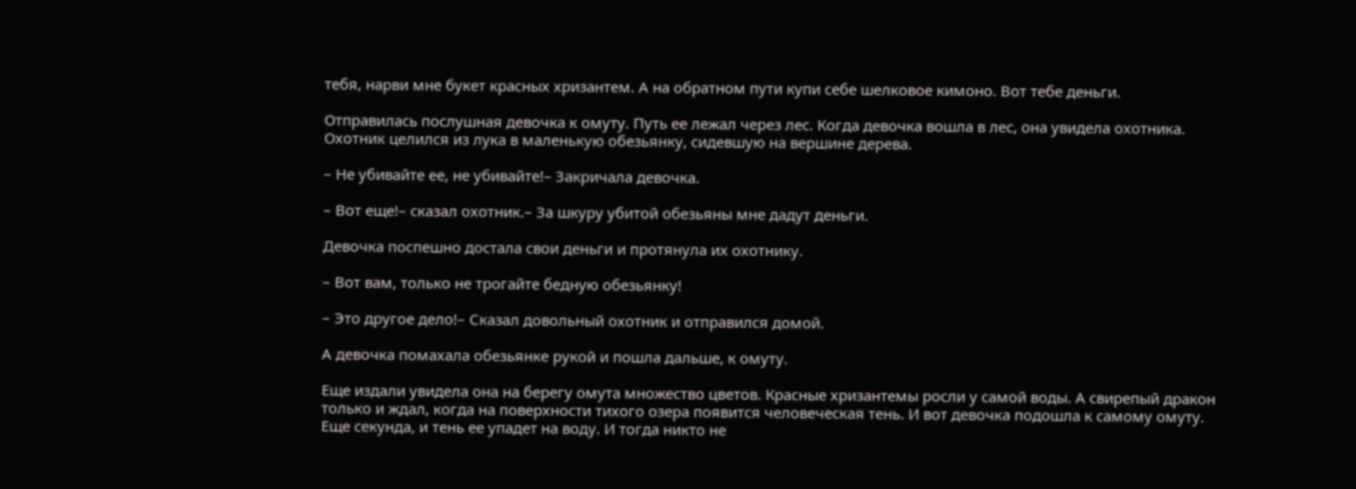тебя, нарви мне букет красных хризантем. А на обратном пути купи себе шелковое кимоно. Вот тебе деньги.

Отправилась послушная девочка к омуту. Путь ее лежал через лес. Когда девочка вошла в лес, она увидела охотника. Охотник целился из лука в маленькую обезьянку, сидевшую на вершине дерева.

– Не убивайте ее, не убивайте!– Закричала девочка.

– Вот еще!– сказал охотник.– За шкуру убитой обезьяны мне дадут деньги.

Девочка поспешно достала свои деньги и протянула их охотнику.

– Вот вам, только не трогайте бедную обезьянку!

– Это другое дело!– Сказал довольный охотник и отправился домой.

А девочка помахала обезьянке рукой и пошла дальше, к омуту.

Еще издали увидела она на берегу омута множество цветов. Красные хризантемы росли у самой воды. А свирепый дракон только и ждал, когда на поверхности тихого озера появится человеческая тень. И вот девочка подошла к самому омуту. Еще секунда, и тень ее упадет на воду. И тогда никто не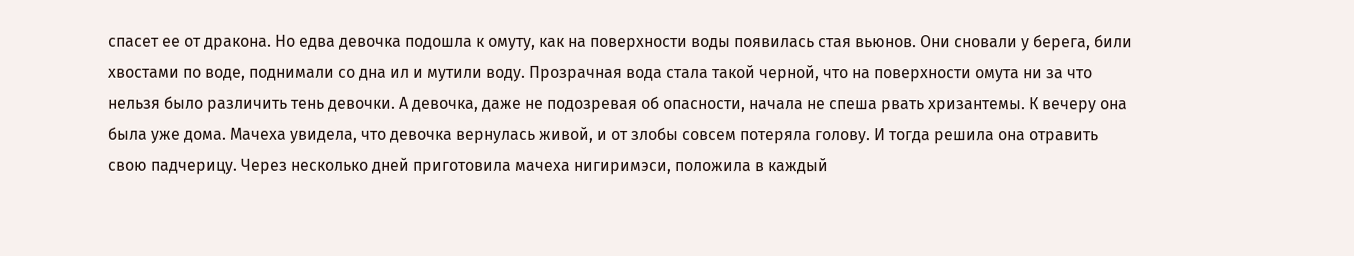спасет ее от дракона. Но едва девочка подошла к омуту, как на поверхности воды появилась стая вьюнов. Они сновали у берега, били хвостами по воде, поднимали со дна ил и мутили воду. Прозрачная вода стала такой черной, что на поверхности омута ни за что нельзя было различить тень девочки. А девочка, даже не подозревая об опасности, начала не спеша рвать хризантемы. К вечеру она была уже дома. Мачеха увидела, что девочка вернулась живой, и от злобы совсем потеряла голову. И тогда решила она отравить свою падчерицу. Через несколько дней приготовила мачеха нигиримэси, положила в каждый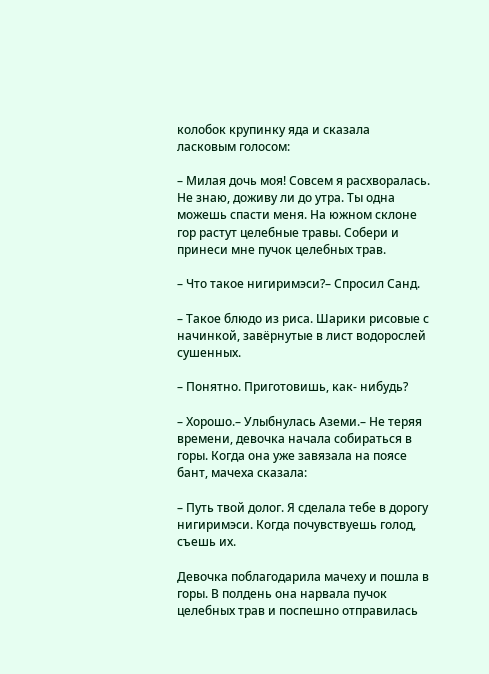колобок крупинку яда и сказала ласковым голосом:

– Милая дочь моя! Совсем я расхворалась. Не знаю, доживу ли до утра. Ты одна можешь спасти меня. На южном склоне гор растут целебные травы. Собери и принеси мне пучок целебных трав.

– Что такое нигиримэси?– Спросил Санд.

– Такое блюдо из риса. Шарики рисовые с начинкой, завёрнутые в лист водорослей сушенных.

– Понятно. Приготовишь, как- нибудь?

– Хорошо.– Улыбнулась Аземи.– Не теряя времени, девочка начала собираться в горы. Когда она уже завязала на поясе бант, мачеха сказала:

– Путь твой долог. Я сделала тебе в дорогу нигиримэси. Когда почувствуешь голод, съешь их.

Девочка поблагодарила мачеху и пошла в горы. В полдень она нарвала пучок целебных трав и поспешно отправилась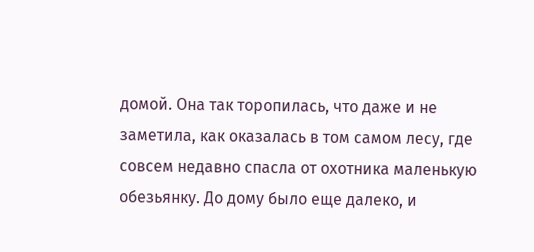домой. Она так торопилась, что даже и не заметила, как оказалась в том самом лесу, где совсем недавно спасла от охотника маленькую обезьянку. До дому было еще далеко, и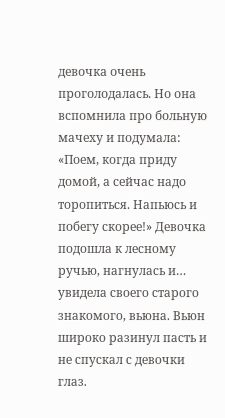девочка очень проголодалась. Но она вспомнила про больную мачеху и подумала: «Поем, когда приду домой, а сейчас надо торопиться. Напьюсь и побегу скорее!» Девочка подошла к лесному ручью, нагнулась и… увидела своего старого знакомого, вьюна. Вьюн широко разинул пасть и не спускал с девочки глаз.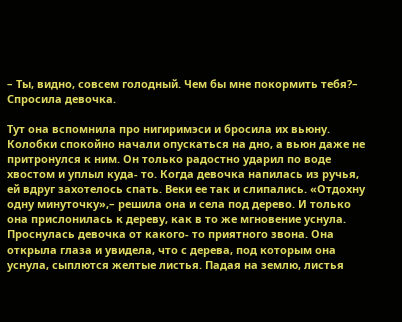– Ты, видно, совсем голодный. Чем бы мне покормить тебя?– Спросила девочка.

Тут она вспомнила про нигиримэси и бросила их вьюну. Колобки спокойно начали опускаться на дно, а вьюн даже не притронулся к ним. Он только радостно ударил по воде хвостом и уплыл куда- то. Когда девочка напилась из ручья, ей вдруг захотелось спать. Веки ее так и слипались. «Отдохну одну минуточку»,– решила она и села под дерево. И только она прислонилась к дереву, как в то же мгновение уснула. Проснулась девочка от какого- то приятного звона. Она открыла глаза и увидела, что с дерева, под которым она уснула, сыплются желтые листья. Падая на землю, листья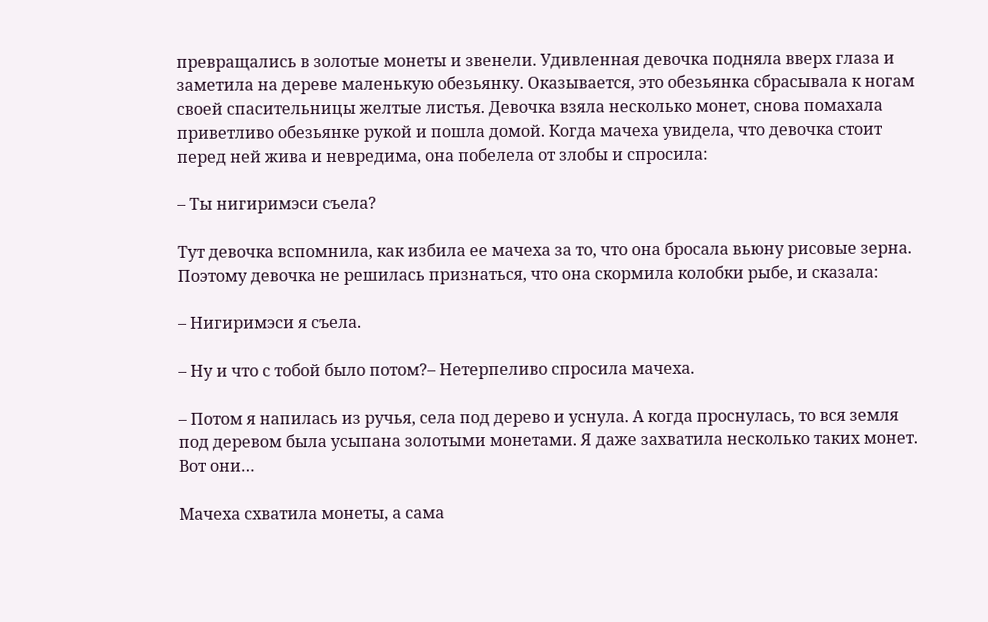превращались в золотые монеты и звенели. Удивленная девочка подняла вверх глаза и заметила на дереве маленькую обезьянку. Оказывается, это обезьянка сбрасывала к ногам своей спасительницы желтые листья. Девочка взяла несколько монет, снова помахала приветливо обезьянке рукой и пошла домой. Когда мачеха увидела, что девочка стоит перед ней жива и невредима, она побелела от злобы и спросила:

– Ты нигиримэси съела?

Тут девочка вспомнила, как избила ее мачеха за то, что она бросала вьюну рисовые зерна. Поэтому девочка не решилась признаться, что она скормила колобки рыбе, и сказала:

– Нигиримэси я съела.

– Ну и что с тобой было потом?– Нетерпеливо спросила мачеха.

– Потом я напилась из ручья, села под дерево и уснула. А когда проснулась, то вся земля под деревом была усыпана золотыми монетами. Я даже захватила несколько таких монет. Вот они…

Мачеха схватила монеты, а сама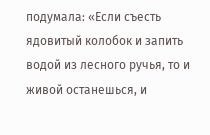подумала: «Если съесть ядовитый колобок и запить водой из лесного ручья, то и живой останешься, и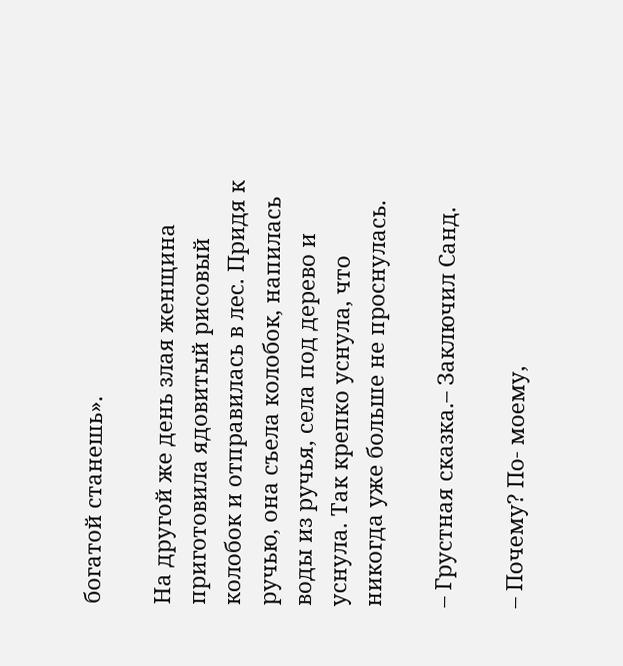богатой станешь».

На другой же день злая женщина приготовила ядовитый рисовый колобок и отправилась в лес. Придя к ручью, она съела колобок, напилась воды из ручья, села под дерево и уснула. Так крепко уснула, что никогда уже больше не проснулась.

– Грустная сказка.– Заключил Санд.

– Почему? По- моему,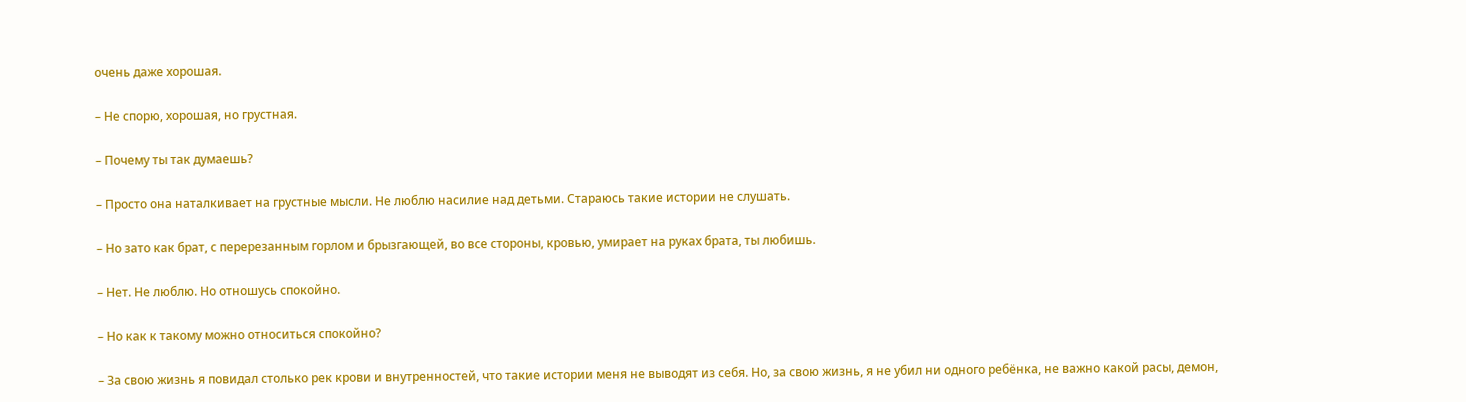очень даже хорошая.

– Не спорю, хорошая, но грустная.

– Почему ты так думаешь?

– Просто она наталкивает на грустные мысли. Не люблю насилие над детьми. Стараюсь такие истории не слушать.

– Но зато как брат, с перерезанным горлом и брызгающей, во все стороны, кровью, умирает на руках брата, ты любишь.

– Нет. Не люблю. Но отношусь спокойно.

– Но как к такому можно относиться спокойно?

– За свою жизнь я повидал столько рек крови и внутренностей, что такие истории меня не выводят из себя. Но, за свою жизнь, я не убил ни одного ребёнка, не важно какой расы, демон,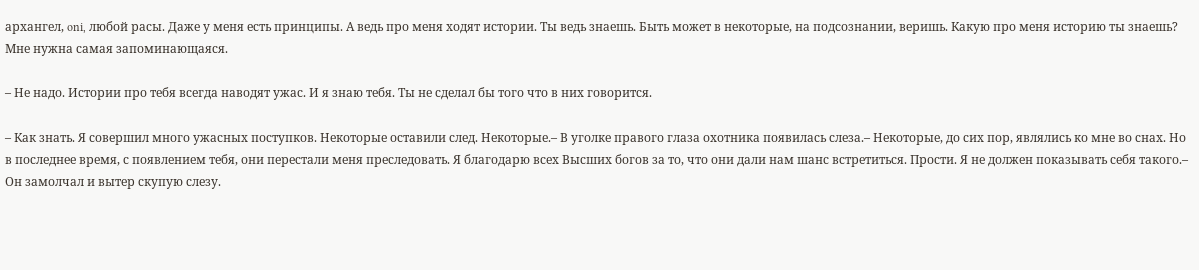архангел, oni, любой расы. Даже у меня есть принципы. А ведь про меня ходят истории. Ты ведь знаешь. Быть может в некоторые, на подсознании, веришь. Какую про меня историю ты знаешь? Мне нужна самая запоминающаяся.

– Не надо. Истории про тебя всегда наводят ужас. И я знаю тебя. Ты не сделал бы того что в них говорится.

– Как знать. Я совершил много ужасных поступков. Некоторые оставили след. Некоторые.– В уголке правого глаза охотника появилась слеза.– Некоторые, до сих пор, являлись ко мне во снах. Но в последнее время, с появлением тебя, они перестали меня преследовать. Я благодарю всех Высших богов за то, что они дали нам шанс встретиться. Прости. Я не должен показывать себя такого.– Он замолчал и вытер скупую слезу.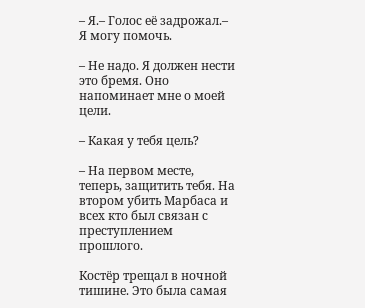– Я.– Голос её задрожал.– Я могу помочь.

– Не надо. Я должен нести это бремя. Оно напоминает мне о моей цели.

– Какая у тебя цель?

– На первом месте, теперь, защитить тебя. На втором убить Марбаса и всех кто был связан с преступлением прошлого.

Костёр трещал в ночной тишине. Это была самая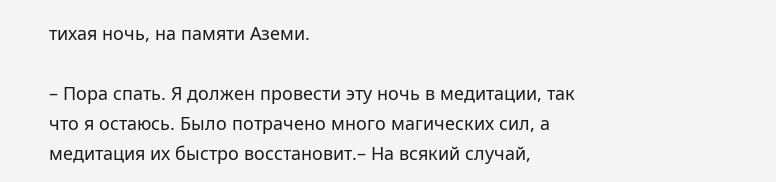тихая ночь, на памяти Аземи.

– Пора спать. Я должен провести эту ночь в медитации, так что я остаюсь. Было потрачено много магических сил, а медитация их быстро восстановит.– На всякий случай,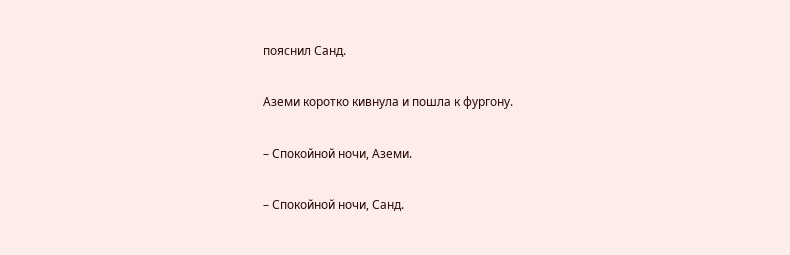пояснил Санд.

Аземи коротко кивнула и пошла к фургону.

– Спокойной ночи, Аземи.

– Спокойной ночи, Санд.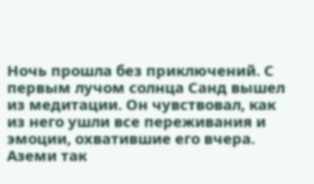Ночь прошла без приключений. С первым лучом солнца Санд вышел из медитации. Он чувствовал, как из него ушли все переживания и эмоции, охватившие его вчера. Аземи так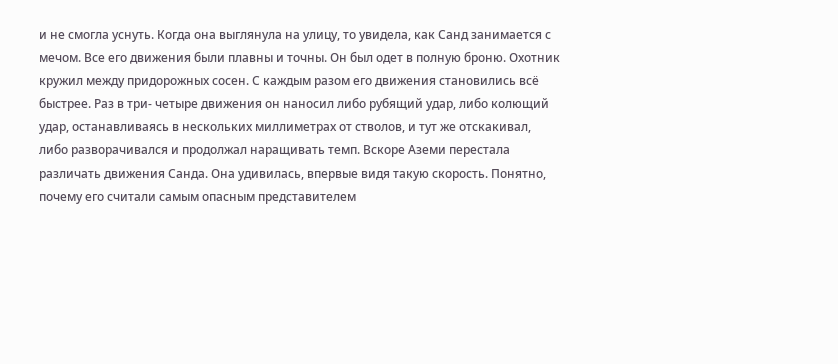и не смогла уснуть. Когда она выглянула на улицу, то увидела, как Санд занимается с мечом. Все его движения были плавны и точны. Он был одет в полную броню. Охотник кружил между придорожных сосен. С каждым разом его движения становились всё быстрее. Раз в три- четыре движения он наносил либо рубящий удар, либо колющий удар, останавливаясь в нескольких миллиметрах от стволов, и тут же отскакивал, либо разворачивался и продолжал наращивать темп. Вскоре Аземи перестала различать движения Санда. Она удивилась, впервые видя такую скорость. Понятно, почему его считали самым опасным представителем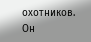охотников. Он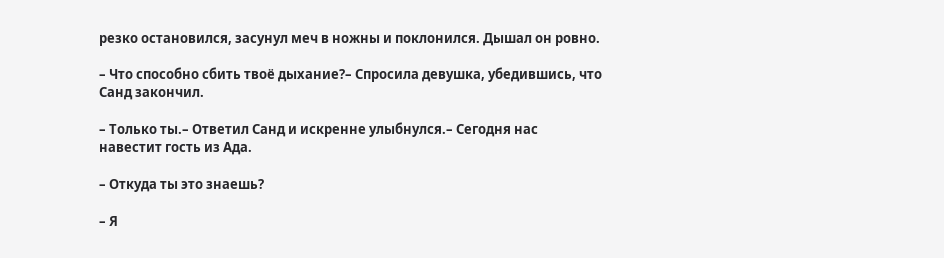резко остановился, засунул меч в ножны и поклонился. Дышал он ровно.

– Что способно сбить твоё дыхание?– Спросила девушка, убедившись, что Санд закончил.

– Только ты.– Ответил Санд и искренне улыбнулся.– Сегодня нас навестит гость из Ада.

– Откуда ты это знаешь?

– Я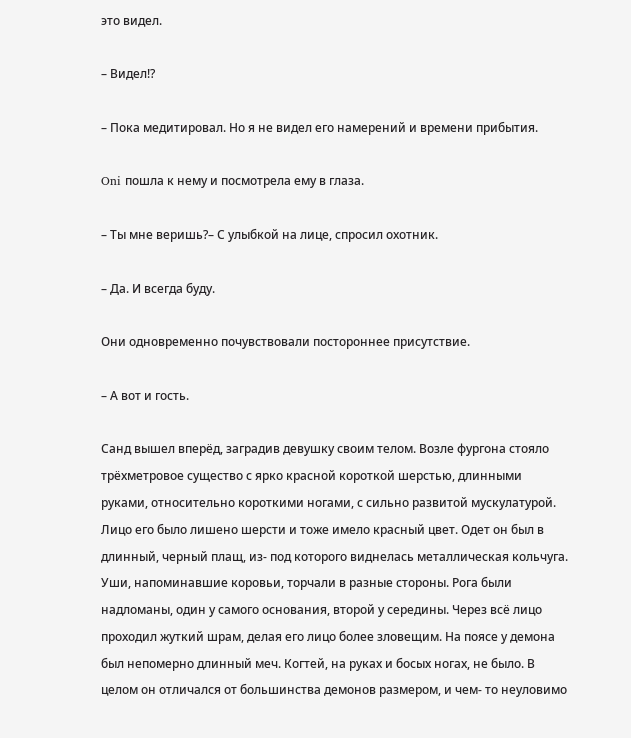это видел.

– Видел!?

– Пока медитировал. Но я не видел его намерений и времени прибытия.

Oni пошла к нему и посмотрела ему в глаза.

– Ты мне веришь?– С улыбкой на лице, спросил охотник.

– Да. И всегда буду.

Они одновременно почувствовали постороннее присутствие.

– А вот и гость.

Санд вышел вперёд, заградив девушку своим телом. Возле фургона стояло трёхметровое существо с ярко красной короткой шерстью, длинными руками, относительно короткими ногами, с сильно развитой мускулатурой. Лицо его было лишено шерсти и тоже имело красный цвет. Одет он был в длинный, черный плащ, из- под которого виднелась металлическая кольчуга. Уши, напоминавшие коровьи, торчали в разные стороны. Рога были надломаны, один у самого основания, второй у середины. Через всё лицо проходил жуткий шрам, делая его лицо более зловещим. На поясе у демона был непомерно длинный меч. Когтей, на руках и босых ногах, не было. В целом он отличался от большинства демонов размером, и чем- то неуловимо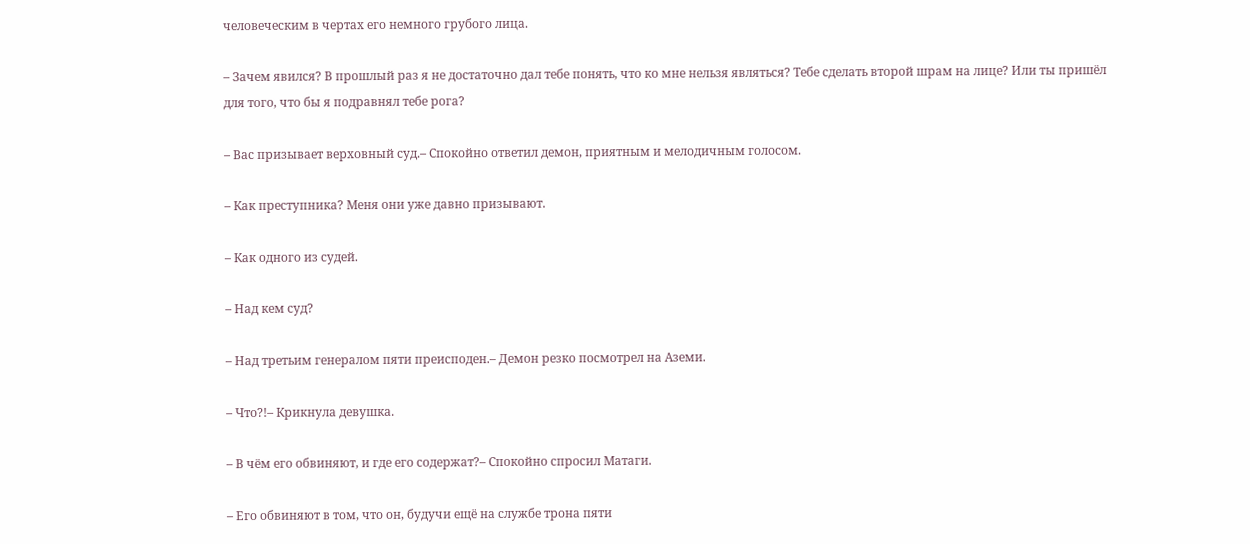человеческим в чертах его немного грубого лица.

– Зачем явился? В прошлый раз я не достаточно дал тебе понять, что ко мне нельзя являться? Тебе сделать второй шрам на лице? Или ты пришёл для того, что бы я подравнял тебе рога?

– Вас призывает верховный суд.– Спокойно ответил демон, приятным и мелодичным голосом.

– Как преступника? Меня они уже давно призывают.

– Как одного из судей.

– Над кем суд?

– Над третьим генералом пяти преисподен.– Демон резко посмотрел на Аземи.

– Что?!– Крикнула девушка.

– В чём его обвиняют, и где его содержат?– Спокойно спросил Матаги.

– Его обвиняют в том, что он, будучи ещё на службе трона пяти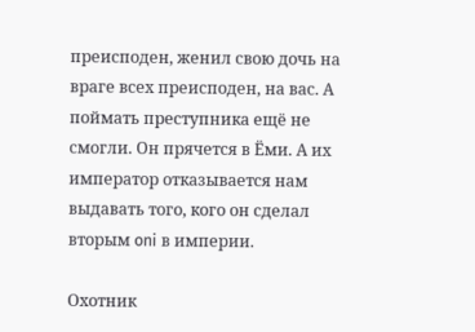преисподен, женил свою дочь на враге всех преисподен, на вас. А поймать преступника ещё не смогли. Он прячется в Ёми. А их император отказывается нам выдавать того, кого он сделал вторым oni в империи.

Охотник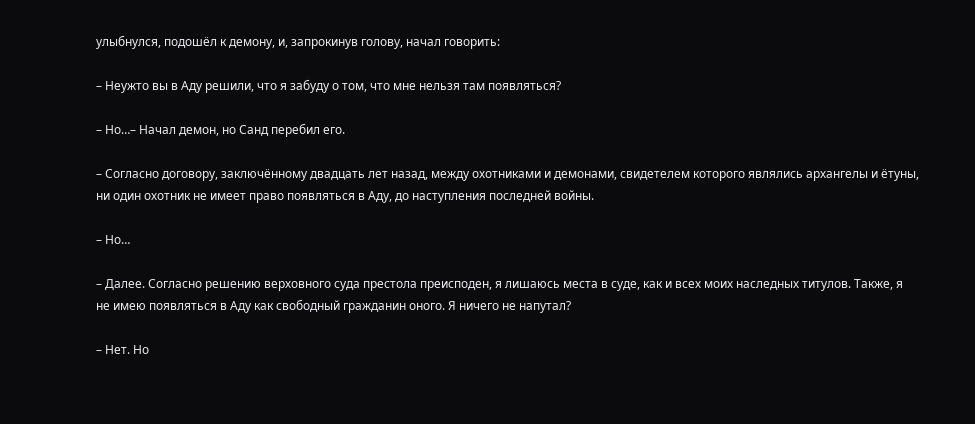улыбнулся, подошёл к демону, и, запрокинув голову, начал говорить:

– Неужто вы в Аду решили, что я забуду о том, что мне нельзя там появляться?

– Но…– Начал демон, но Санд перебил его.

– Согласно договору, заключённому двадцать лет назад, между охотниками и демонами, свидетелем которого являлись архангелы и ётуны, ни один охотник не имеет право появляться в Аду, до наступления последней войны.

– Но…

– Далее. Согласно решению верховного суда престола преисподен, я лишаюсь места в суде, как и всех моих наследных титулов. Также, я не имею появляться в Аду как свободный гражданин оного. Я ничего не напутал?

– Нет. Но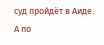суд пройдёт в Аиде. А по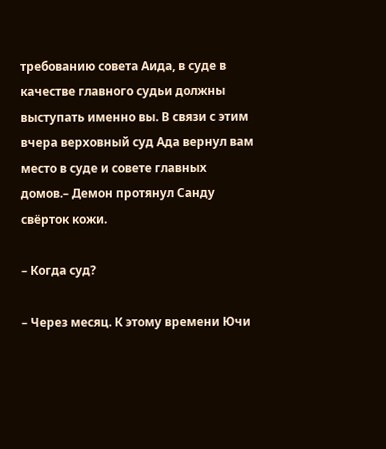требованию совета Аида, в суде в качестве главного судьи должны выступать именно вы. В связи с этим вчера верховный суд Ада вернул вам место в суде и совете главных домов.– Демон протянул Санду свёрток кожи.

– Когда суд?

– Через месяц. К этому времени Ючи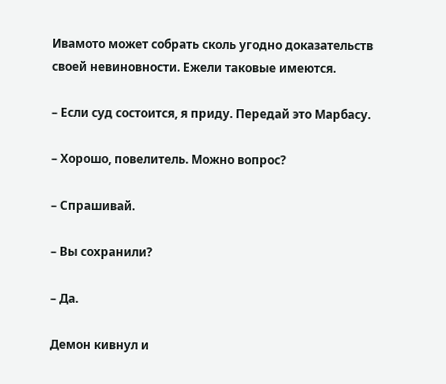Ивамото может собрать сколь угодно доказательств своей невиновности. Ежели таковые имеются.

– Если суд состоится, я приду. Передай это Марбасу.

– Хорошо, повелитель. Можно вопрос?

– Спрашивай.

– Вы сохранили?

– Да.

Демон кивнул и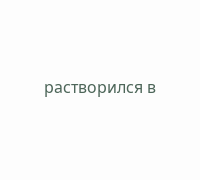растворился в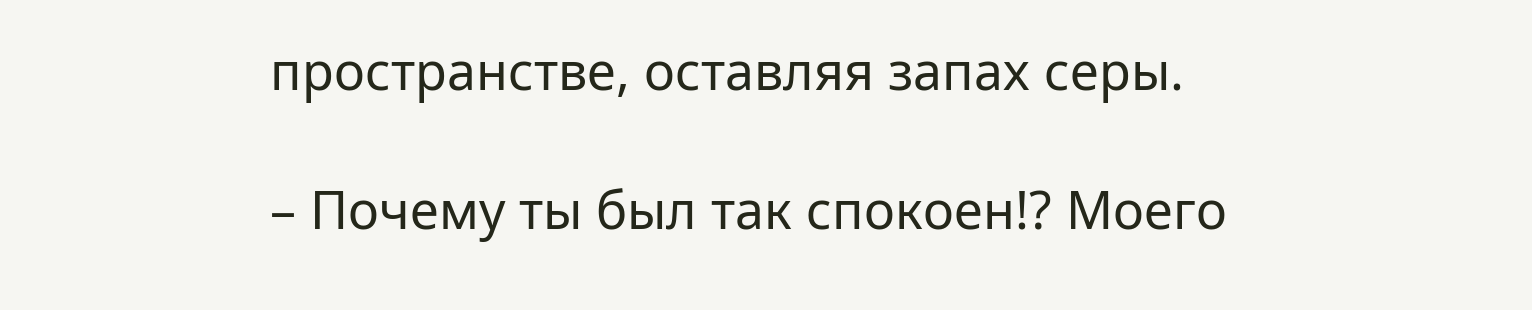пространстве, оставляя запах серы.

– Почему ты был так спокоен!? Моего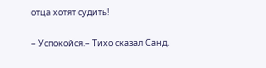отца хотят судить!

– Успокойся.– Тихо сказал Санд.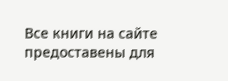Все книги на сайте предоставены для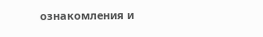ознакомления и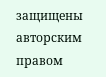защищены авторским правом